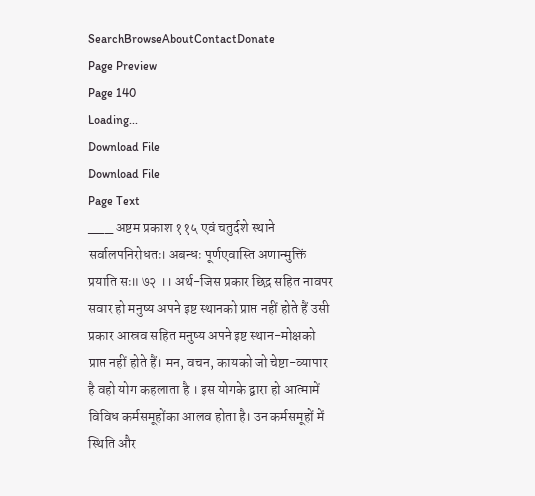SearchBrowseAboutContactDonate
Page Preview
Page 140
Loading...
Download File
Download File
Page Text
___ अष्टम प्रकाश ११५ एवं चतुर्दशे स्थाने सर्वालपनिरोधतः। अबन्धः पूर्णएवास्ति अणान्मुक्तिं प्रयाति सः॥ ७२ ।। अर्थ-जिस प्रकार छिद्र सहित नावपर सवार हो मनुष्य अपने इष्ट स्थानको प्राप्त नहीं होते हैं उसी प्रकार आस्रव सहित मनुष्य अपने इष्ट स्थान-मोक्षको प्राप्त नहीं होते हैं। मन, वचन, कायको जो चेष्टा-व्यापार है वहो योग कहलाता है । इस योगके द्वारा हो आत्मामें विविध कर्मसमूहोंका आलव होता है। उन कर्मसमूहों में स्थिति और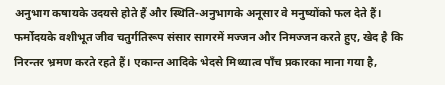अनुभाग कषायके उदयसे होते हैं और स्थिति-अनुभागके अनूसार वे मनुष्योंको फल देते हैं। फर्मोदयके वशीभूत जीव चतुर्गतिरूप संसार सागरमें मज्जन और निमज्जन करते हुए, खेद है कि निरन्तर भ्रमण करते रहते हैं। एकान्त आदिके भेदसे मिथ्यात्व पाँच प्रकारका माना गया है,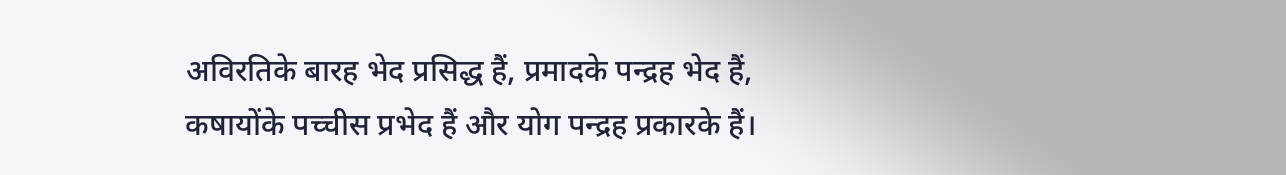अविरतिके बारह भेद प्रसिद्ध हैं, प्रमादके पन्द्रह भेद हैं, कषायोंके पच्चीस प्रभेद हैं और योग पन्द्रह प्रकारके हैं।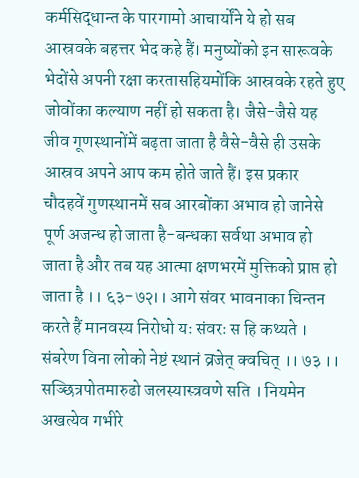कर्मसिद्धान्त के पारगामो आचार्योंने ये हो सब आस्रवके बहत्तर भेद कहे हैं। मनुष्योंको इन सारूवके भेदोंसे अपनी रक्षा करतासहियमोंकि आस्रवके रहते हुए जोवोंका कल्याण नहीं हो सकता है। जैसे-जैसे यह जीव गूणस्थानोंमें बढ़ता जाता है वैसे-वैसे ही उसके आस्रव अपने आप कम होते जाते हैं। इस प्रकार चौदहवें गुणस्थानमें सब आरबोंका अभाव हो जानेसे पूर्ण अजन्ध हो जाता है-बन्धका सर्वथा अभाव हो जाता है और तब यह आत्मा क्षणभरमें मुक्तिको प्राप्त हो जाता है ।। ६३-७२।। आगे संवर भावनाका चिन्तन करते हैं मानवस्य निरोधो यः संवरः स हि कथ्यते । संबरेण विना लोको नेष्टं स्थानं व्रजेत् क्वचित् ।। ७३ ।। सञ्छित्रपोतमारुढो जलस्यास्त्रवणे सति । नियमेन अखत्येव गभीरे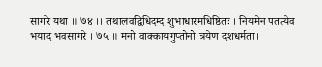सागरे यथा ॥ ७४ ।। तथालवद्विधिदम्द शुभाधारमधिष्ठितः । नियमेन पतत्येव भयाद भवसागरे । ७५ ॥ मनो वाक्कायगुप्तोनो त्रयेण दशधर्मता।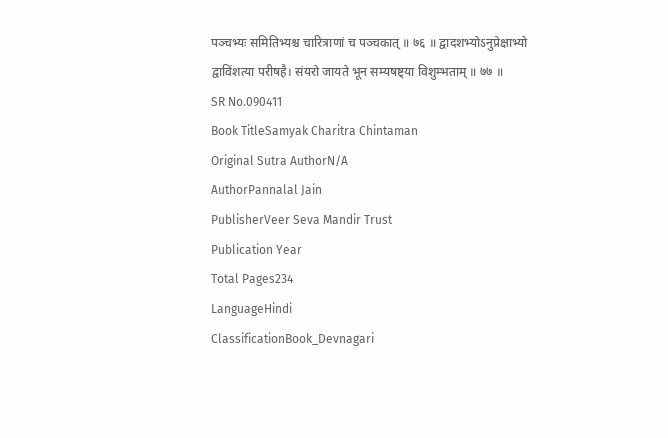पञ्चभ्यः समितिभ्यश्च चारित्राणां च पञ्चकात् ॥ ७६ ॥ द्वादशभ्योऽनुप्रेक्षाभ्यो द्वाविंशत्या परीषहै। संयरो जायते भून सम्यषष्ट्या विशुम्भताम् ॥ ७७ ॥
SR No.090411
Book TitleSamyak Charitra Chintaman
Original Sutra AuthorN/A
AuthorPannalal Jain
PublisherVeer Seva Mandir Trust
Publication Year
Total Pages234
LanguageHindi
ClassificationBook_Devnagari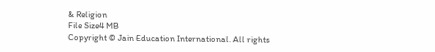& Religion
File Size4 MB
Copyright © Jain Education International. All rights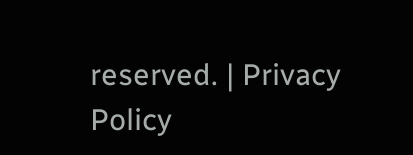reserved. | Privacy Policy